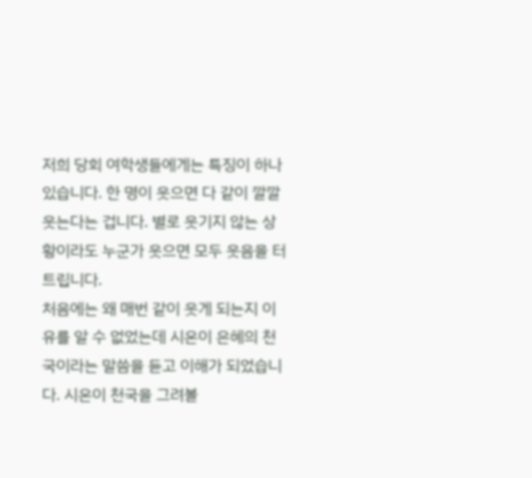저희 당회 여학생들에게는 특징이 하나 있습니다. 한 명이 웃으면 다 같이 깔깔 웃는다는 겁니다. 별로 웃기지 않는 상황이라도 누군가 웃으면 모두 웃음을 터트립니다.
처음에는 왜 매번 같이 웃게 되는지 이유를 알 수 없었는데 시온이 은혜의 천국이라는 말씀을 듣고 이해가 되었습니다. 시온이 천국을 그려볼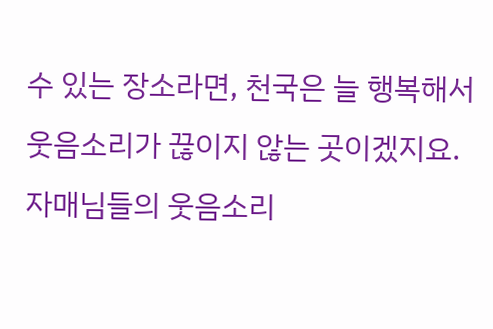수 있는 장소라면, 천국은 늘 행복해서 웃음소리가 끊이지 않는 곳이겠지요. 자매님들의 웃음소리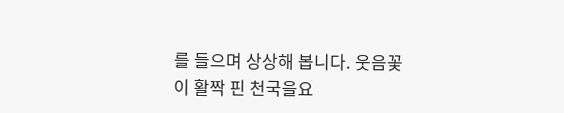를 들으며 상상해 봅니다. 웃음꽃이 활짝 핀 천국을요